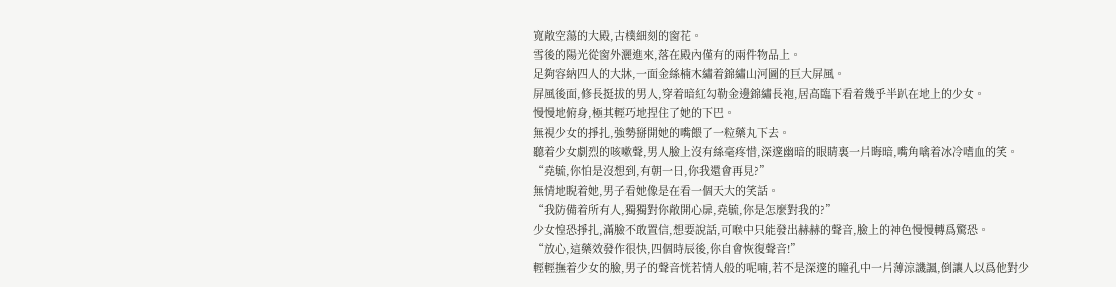寬敞空蕩的大殿,古樸細刻的窗花。
雪後的陽光從窗外灑進來,落在殿內僅有的兩件物品上。
足夠容納四人的大牀,一面金絲楠木繡着錦繡山河圖的巨大屏風。
屏風後面,修長挺拔的男人,穿着暗紅勾勒金邊錦繡長袍,居高臨下看着幾乎半趴在地上的少女。
慢慢地俯身,極其輕巧地捏住了她的下巴。
無視少女的掙扎,強勢掰開她的嘴餵了一粒藥丸下去。
聽着少女劇烈的咳嗽聲,男人臉上沒有絲毫疼惜,深邃幽暗的眼睛裏一片晦暗,嘴角噙着冰冷嗜血的笑。
“堯毓,你怕是沒想到,有朝一日,你我還會再見?”
無情地睨着她,男子看她像是在看一個天大的笑話。
“我防備着所有人,獨獨對你敞開心扉,堯毓,你是怎麼對我的?”
少女惶恐掙扎,滿臉不敢置信,想要說話,可喉中只能發出赫赫的聲音,臉上的神色慢慢轉爲驚恐。
“放心,這藥效發作很快,四個時辰後,你自會恢復聲音!”
輕輕撫着少女的臉,男子的聲音恍若情人般的呢喃,若不是深邃的瞳孔中一片薄涼譏諷,倒讓人以爲他對少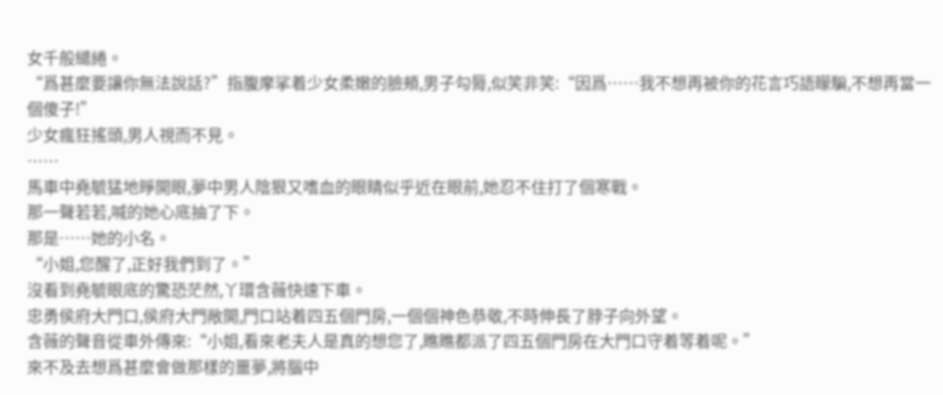女千般繾綣。
“爲甚麼要讓你無法說話?”指腹摩挲着少女柔嫩的臉頰,男子勾脣,似笑非笑:“因爲……我不想再被你的花言巧語矇騙,不想再當一個傻子!”
少女瘋狂搖頭,男人視而不見。
……
馬車中堯毓猛地睜開眼,夢中男人陰狠又嗜血的眼睛似乎近在眼前,她忍不住打了個寒戰。
那一聲若若,喊的她心底抽了下。
那是……她的小名。
“小姐,您醒了,正好我們到了。”
沒看到堯毓眼底的驚恐茫然,丫環含薇快速下車。
忠勇侯府大門口,侯府大門敞開,門口站着四五個門房,一個個神色恭敬,不時伸長了脖子向外望。
含薇的聲音從車外傳來:“小姐,看來老夫人是真的想您了,瞧瞧都派了四五個門房在大門口守着等着呢。”
來不及去想爲甚麼會做那樣的噩夢,將腦中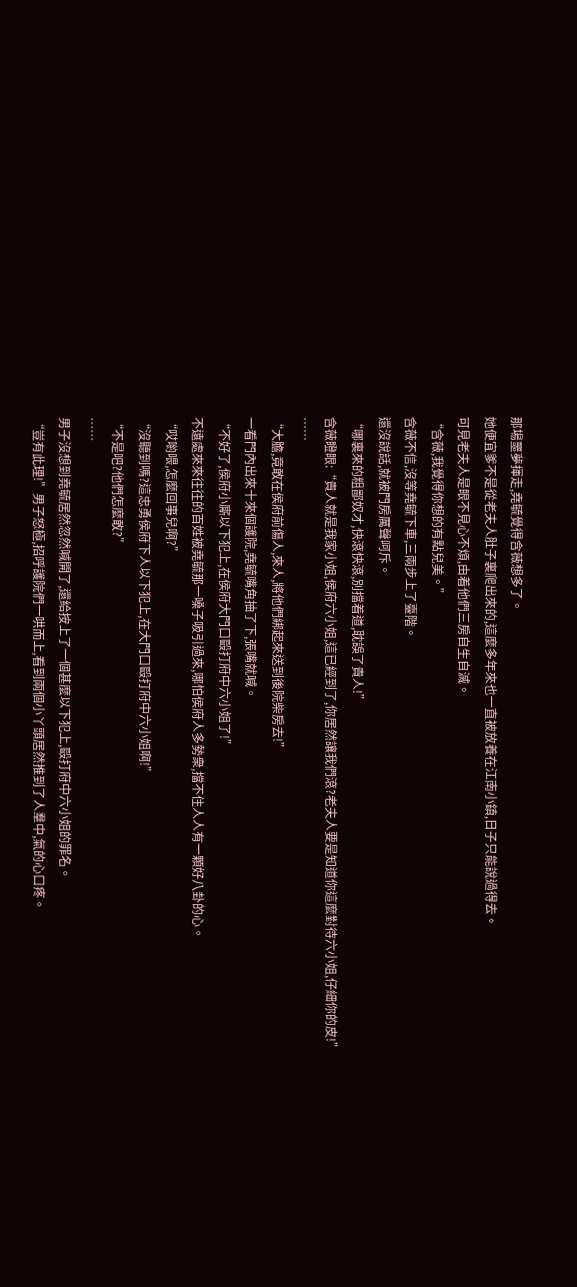那場噩夢揮走,堯毓覺得含薇想多了。
她便宜爹不是從老夫人肚子裏爬出來的,這麼多年來也一直被放養在江南小鎮,日子只能說過得去。
可見老夫人是眼不見心不煩,由着他們三房自生自滅。
“含薇,我覺得你想的有點兒美。”
含薇不信,沒等堯毓下車,三兩步上了臺階。
還沒說話,就被門房厲聲呵斥。
“哪裏來的粗鄙奴才,快滾快滾,別擋着道,耽誤了貴人!”
含薇瞪眼:“貴人就是我家小姐,侯府六小姐,這已經到了,你居然讓我們滾?老夫人要是知道你這麼對待六小姐,仔細你的皮!”
……
“大膽,竟敢在侯府前傷人,來人,將他們綁起來送到後院柴房去!”
一看門內出來十來個護院,堯毓嘴角抽了下,張嘴就喊。
“不好了,侯府小廝以下犯上,在侯府大門口毆打府中六小姐了!”
不遠處來來往往的百姓被堯毓那一嗓子吸引過來,哪怕侯府人多勢衆,擋不住人人有一顆好八卦的心。
“哎喲喂,怎麼回事兒啊?”
“沒聽到嗎?這忠勇侯府下人以下犯上,在大門口毆打府中六小姐啊!”
“不是吧?他們怎麼敢?”
……
男子沒想到堯毓居然忽然喊開了,還給按上了一個甚麼以下犯上,毆打府中六小姐的罪名。
“豈有此理!”男子怒極,招呼護院們一哄而上,看到兩個小丫頭居然推到了人羣中,氣的心口疼。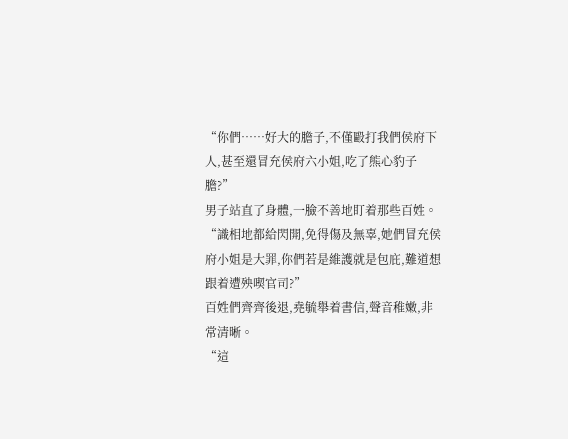“你們……好大的膽子,不僅毆打我們侯府下人,甚至還冒充侯府六小姐,吃了熊心豹子膽?”
男子站直了身體,一臉不善地盯着那些百姓。
“識相地都給閃開,免得傷及無辜,她們冒充侯府小姐是大罪,你們若是維護就是包庇,難道想跟着遭殃喫官司?”
百姓們齊齊後退,堯毓舉着書信,聲音稚嫩,非常清晰。
“這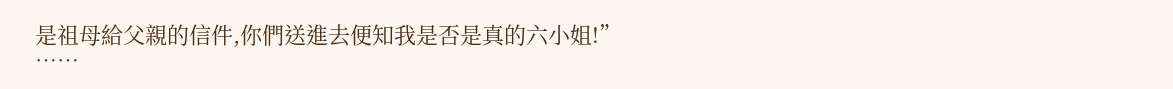是祖母給父親的信件,你們送進去便知我是否是真的六小姐!”
……